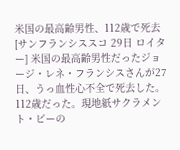米国の最高齢男性、112歳で死去
[サンフランシススコ 29日 ロイター] 米国の最高齢男性だったジョージ・レネ・フランシスさんが27日、うっ血性心不全で死去した。112歳だった。現地紙サクラメント・ビーの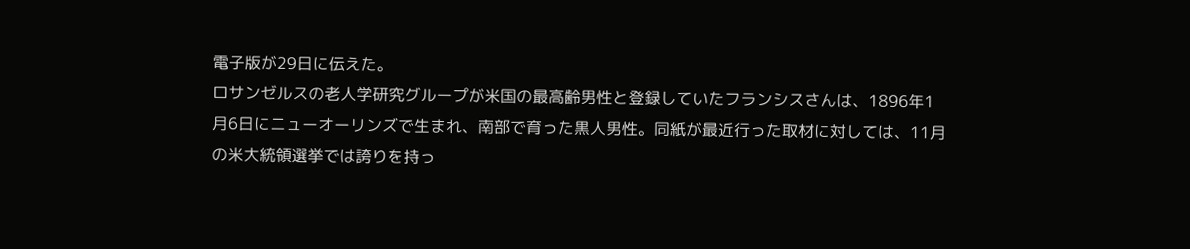電子版が29日に伝えた。
ロサンゼルスの老人学研究グループが米国の最高齢男性と登録していたフランシスさんは、1896年1月6日にニューオーリンズで生まれ、南部で育った黒人男性。同紙が最近行った取材に対しては、11月の米大統領選挙では誇りを持っ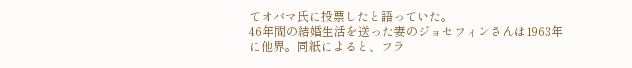てオバマ氏に投票したと語っていた。
46年間の結婚生活を送った妻のジョセフィンさんは1963年に他界。同紙によると、フラ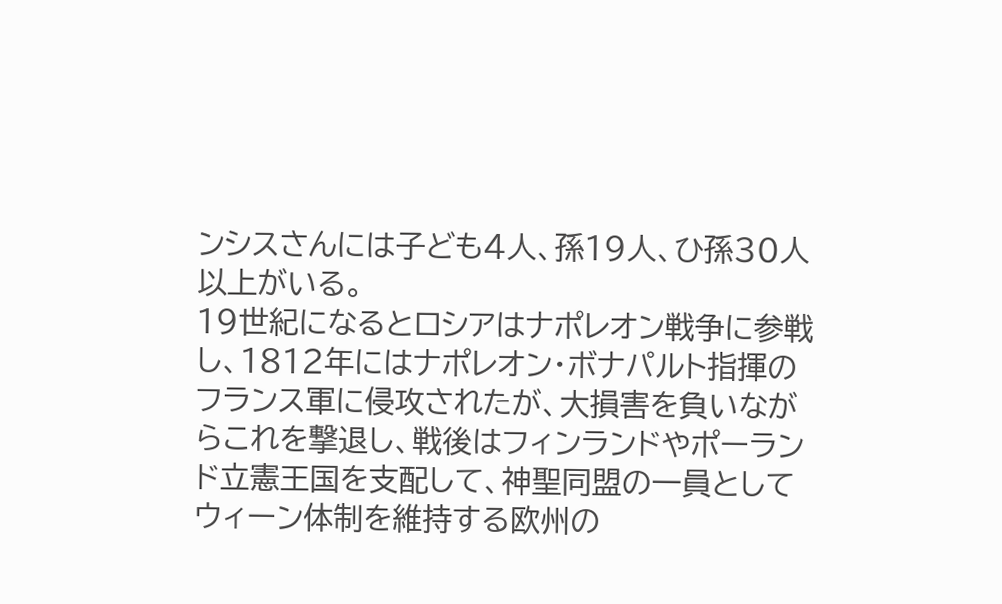ンシスさんには子ども4人、孫19人、ひ孫30人以上がいる。
19世紀になるとロシアはナポレオン戦争に参戦し、1812年にはナポレオン・ボナパルト指揮のフランス軍に侵攻されたが、大損害を負いながらこれを撃退し、戦後はフィンランドやポーランド立憲王国を支配して、神聖同盟の一員としてウィーン体制を維持する欧州の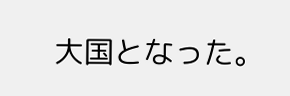大国となった。